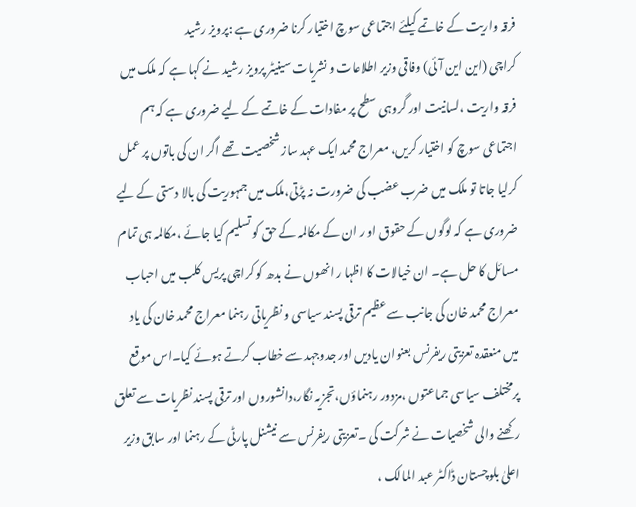فرقہ واریت کے خاتمے کیلئے اجتماعی سوچ اختیار کرنا ضروری ہے :پرویز رشید
کراچی (این این آئی) وفاقی وزیر اطلاعات و نشریات سینیٹر پرویز رشید نے کہا ہے کہ ملک میں فرقہ واریت ،لسانیت اور گروہی سطح پر مفادات کے خاتمے کے لیے ضروری ہے کہ ہم اجتماعی سوچ کو اختیار کریں، معراج محمد ایک عہد ساز شخصیت تھے اگر ان کی باتوں پر عمل کرلیا جاتا تو ملک میں ضرب عضب کی ضرورت نہ پڑتی،ملک میں جمہوریت کی بالا دستی کے لیے ضروری ہے کہ لوگوں کے حقوق او ر ان کے مکالمہ کے حق کو تسلیم کیا جائے ،مکالمہ ہی تمام مسائل کا حل ہے۔ ان خیالات کا اظہا ر انھوں نے بدھ کو کراچی پریس کلب میں احباب معراج محمد خان کی جانب سے عظیم ترقی پسند سیاسی و نظریاتی رہنما معراج محمد خان کی یاد میں منعقدہ تعزیتی ریفرنس بعنوان یادیں اور جدوجہد سے خطاب کرتے ہوئے کیا۔اس موقع پرمختلف سیاسی جماعتوں ،مزدور رہنماؤں،تجزیہ نگار،دانشوروں اور ترقی پسند نظریات سے تعلق رکھنے والی شخصیات نے شرکت کی ۔تعزیتی ریفرنس سے نیشنل پارٹی کے رہنما اور سابق وزیر اعلیٰ بلوچستان ڈاکٹر عبد المالک ،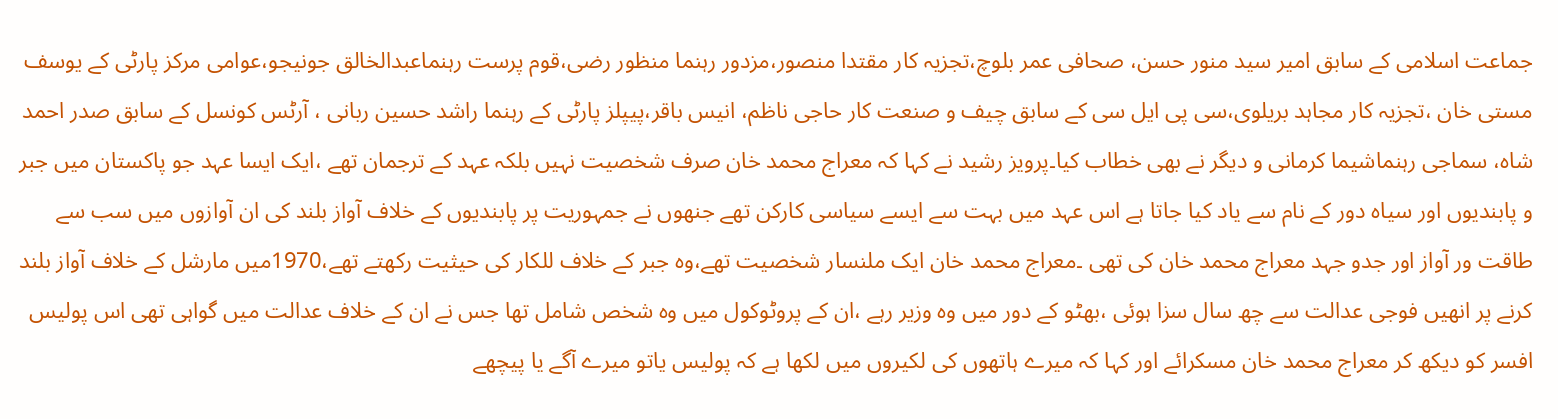جماعت اسلامی کے سابق امیر سید منور حسن، صحافی عمر بلوچ،تجزیہ کار مقتدا منصور،مزدور رہنما منظور رضی،قوم پرست رہنماعبدالخالق جونیجو،عوامی مرکز پارٹی کے یوسف مستی خان ،تجزیہ کار مجاہد بریلوی،سی پی ایل سی کے سابق چیف و صنعت کار حاجی ناظم، انیس باقر،پیپلز پارٹی کے رہنما راشد حسین ربانی ، آرٹس کونسل کے سابق صدر احمد شاہ، سماجی رہنماشیما کرمانی و دیگر نے بھی خطاب کیا۔پرویز رشید نے کہا کہ معراج محمد خان صرف شخصیت نہیں بلکہ عہد کے ترجمان تھے ،ایک ایسا عہد جو پاکستان میں جبر و پابندیوں اور سیاہ دور کے نام سے یاد کیا جاتا ہے اس عہد میں بہت سے ایسے سیاسی کارکن تھے جنھوں نے جمہوریت پر پابندیوں کے خلاف آواز بلند کی ان آوازوں میں سب سے طاقت ور آواز اور جدو جہد معراج محمد خان کی تھی ۔معراج محمد خان ایک ملنسار شخصیت تھے،وہ جبر کے خلاف للکار کی حیثیت رکھتے تھے،1970میں مارشل کے خلاف آواز بلند کرنے پر انھیں فوجی عدالت سے چھ سال سزا ہوئی ،بھٹو کے دور میں وہ وزیر رہے ،ان کے پروٹوکول میں وہ شخص شامل تھا جس نے ان کے خلاف عدالت میں گواہی تھی اس پولیس افسر کو دیکھ کر معراج محمد خان مسکرائے اور کہا کہ میرے ہاتھوں کی لکیروں میں لکھا ہے کہ پولیس یاتو میرے آگے یا پیچھے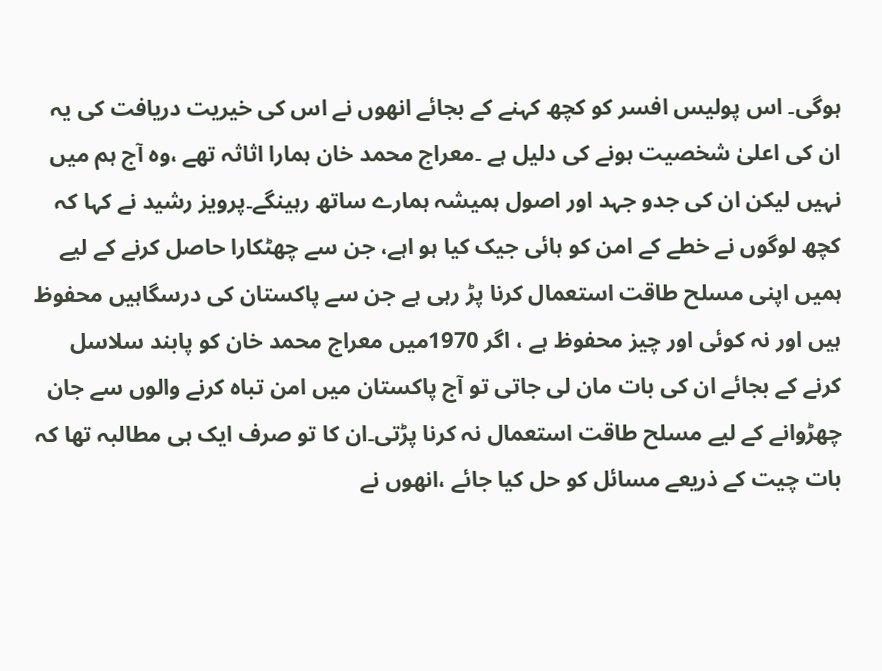ہوگی۔ اس پولیس افسر کو کچھ کہنے کے بجائے انھوں نے اس کی خیریت دریافت کی یہ ان کی اعلیٰ شخصیت ہونے کی دلیل ہے ۔معراج محمد خان ہمارا اثاثہ تھے ،وہ آج ہم میں نہیں لیکن ان کی جدو جہد اور اصول ہمیشہ ہمارے ساتھ رہینگے۔پرویز رشید نے کہا کہ کچھ لوگوں نے خطے کے امن کو ہائی جیک کیا ہو اہے، جن سے چھٹکارا حاصل کرنے کے لیے ہمیں اپنی مسلح طاقت استعمال کرنا پڑ رہی ہے جن سے پاکستان کی درسگاہیں محفوظ ہیں اور نہ کوئی اور چیز محفوظ ہے ، اگر 1970میں معراج محمد خان کو پابند سلاسل کرنے کے بجائے ان کی بات مان لی جاتی تو آج پاکستان میں امن تباہ کرنے والوں سے جان چھڑوانے کے لیے مسلح طاقت استعمال نہ کرنا پڑتی۔ان کا تو صرف ایک ہی مطالبہ تھا کہ بات چیت کے ذریعے مسائل کو حل کیا جائے ،انھوں نے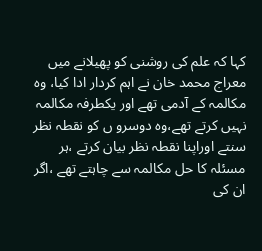کہا کہ علم کی روشنی کو پھیلانے میں معراج محمد خان نے اہم کردار ادا کیا، وہ مکالمہ کے آدمی تھے اور یکطرفہ مکالمہ نہیں کرتے تھے،وہ دوسرو ں کو نقطہ نظر سنتے اوراپنا نقطہ نظر بیان کرتے ،ہر مسئلہ کا حل مکالمہ سے چاہتے تھے ،اگر ان کی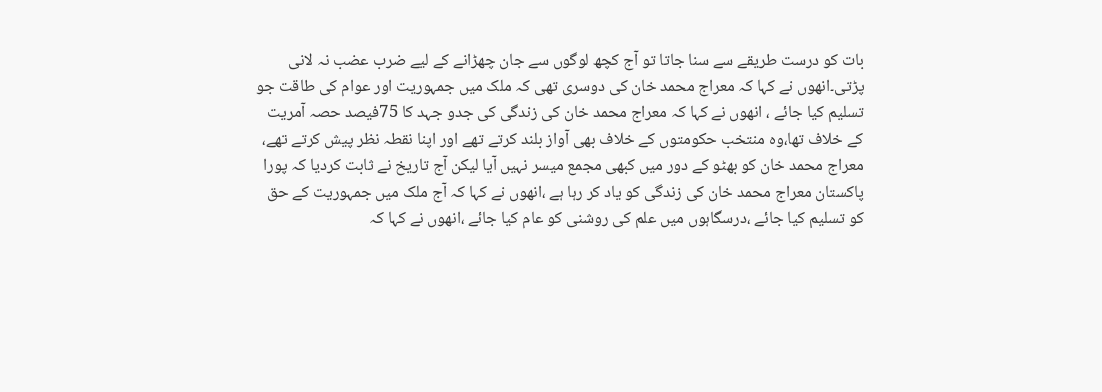بات کو درست طریقے سے سنا جاتا تو آج کچھ لوگوں سے جان چھڑانے کے لیے ضرب عضب نہ لانی پڑتی۔انھوں نے کہا کہ معراج محمد خان کی دوسری تھی کہ ملک میں جمہوریت اور عوام کی طاقت جو تسلیم کیا جائے ، انھوں نے کہا کہ معراج محمد خان کی زندگی کی جدو جہد کا 75فیصد حصہ آمریت کے خلاف تھا،وہ منتخب حکومتوں کے خلاف بھی آواز بلند کرتے تھے اور اپنا نقطہ نظر پیش کرتے تھے، معراج محمد خان کو بھٹو کے دور میں کبھی مجمع میسر نہیں آیا لیکن آج تاریخ نے ثابت کردیا کہ پورا پاکستان معراج محمد خان کی زندگی کو یاد کر رہا ہے ،انھوں نے کہا کہ آج ملک میں جمہوریت کے حق کو تسلیم کیا جائے ،درسگاہوں میں علم کی روشنی کو عام کیا جائے ،انھوں نے کہا کہ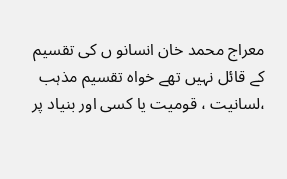معراج محمد خان انسانو ں کی تقسیم کے قائل نہیں تھے خواہ تقسیم مذہب ،لسانیت ، قومیت یا کسی اور بنیاد پر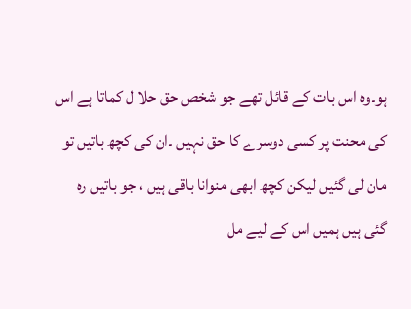ہو۔وہ اس بات کے قائل تھے جو شخص حق حلا ل کماتا ہے اس کی محنت پر کسی دوسرے کا حق نہیں ۔ان کی کچھ باتیں تو مان لی گئیں لیکن کچھ ابھی منوانا باقی ہیں ، جو باتیں رہ گئی ہیں ہمیں اس کے لیے مل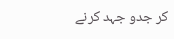کر جدو جہد کرنے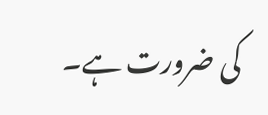کی ضرورت ہے۔